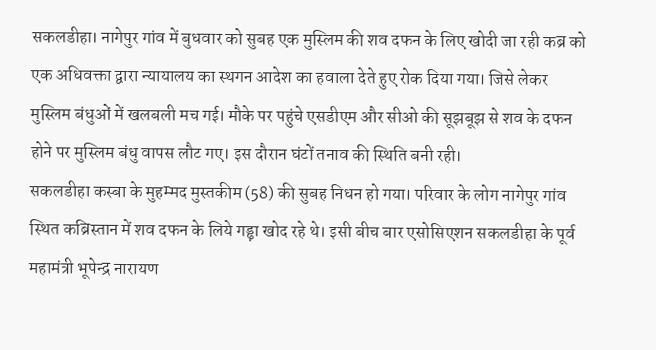सकलडीहा। नागेपुर गांव में बुधवार को सुबह एक मुस्लिम की शव दफन के लिए खोदी जा रही कब्र को एक अधिवक्ता द्वारा न्यायालय का स्थगन आदेश का हवाला देते हुए रोक दिया गया। जिसे लेकर मुस्लिम बंधुओं में खलबली मच गई। मौके पर पहुंचे एसडीएम और सीओ की सूझबूझ से शव के दफन होने पर मुस्लिम बंधु वापस लौट गए। इस दौरान घंटों तनाव की स्थिति बनी रही।
सकलडीहा कस्बा के मुहम्मद मुस्तकीम (58) की सुबह निधन हो गया। परिवार के लोग नागेपुर गांव स्थित कब्रिस्तान में शव दफन के लिये गड्ढ़ा खोद रहे थे। इसी बीच बार एसोसिएशन सकलडीहा के पूर्व महामंत्री भूपेन्द्र नारायण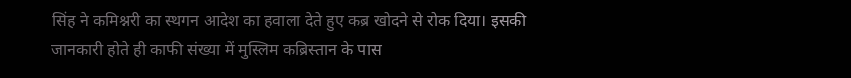सिंह ने कमिश्नरी का स्थगन आदेश का हवाला देते हुए कब्र खोदने से रोक दिया। इसकी जानकारी होते ही काफी संख्या में मुस्लिम कब्रिस्तान के पास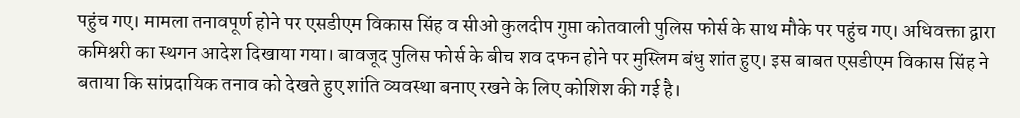पहुंच गए। मामला तनावपूर्ण होने पर एसडीएम विकास सिंह व सीओ कुलदीप गुप्ता कोतवाली पुलिस फोर्स के साथ मौके पर पहुंच गए। अधिवक्ता द्वारा कमिश्नरी का स्थगन आदेश दिखाया गया। बावजूद पुलिस फोर्स के बीच शव दफन होने पर मुस्लिम बंधु शांत हुए। इस बाबत एसडीएम विकास सिंह ने बताया कि सांप्रदायिक तनाव को देखते हुए शांति व्यवस्था बनाए रखने के लिए कोशिश की गई है।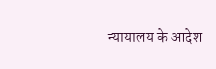न्यायालय के आदेश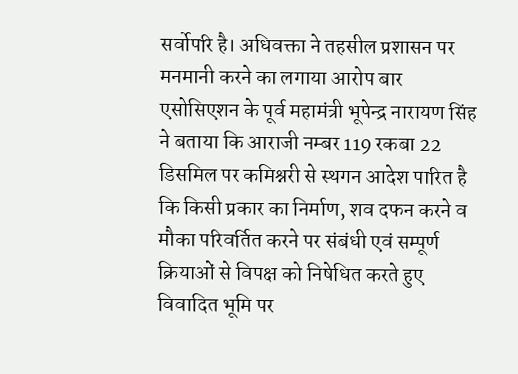सर्वोपरि है। अधिवक्ता ने तहसील प्रशासन पर मनमानी करने का लगाया आरोप बार एसोसिएशन के पूर्व महामंत्री भूपेन्द्र नारायण सिंह ने बताया कि आराजी नम्बर 119 रकबा 22 डिसमिल पर कमिश्नरी से स्थगन आदेश पारित है कि किसी प्रकार का निर्माण, शव दफन करने व मौका परिवर्तित करने पर संबंधी एवं सम्पूर्ण क्रियाओं से विपक्ष को निषेधित करते हुए विवादित भूमि पर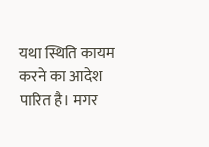यथा स्थिति कायम करने का आदेश पारित है। मगर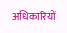अधिकारियों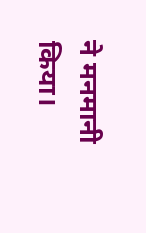ने मनमानी किया।